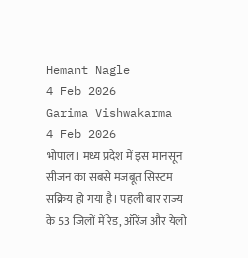Hemant Nagle
4 Feb 2026
Garima Vishwakarma
4 Feb 2026
भोपाल। मध्य प्रदेश में इस मानसून सीजन का सबसे मजबूत सिस्टम सक्रिय हो गया है। पहली बार राज्य के 53 जिलों में रेड, ऑरेंज और येलो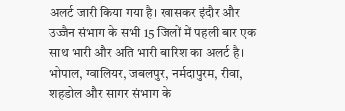अलर्ट जारी किया गया है। खासकर इंदौर और उज्जैन संभाग के सभी 15 जिलों में पहली बार एक साथ भारी और अति भारी बारिश का अलर्ट है। भोपाल, ग्वालियर, जबलपुर, नर्मदापुरम, रीवा, शहडोल और सागर संभाग के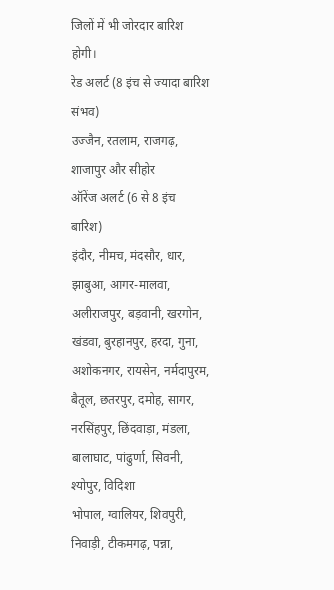जिलों में भी जोरदार बारिश होगी।
रेड अलर्ट (8 इंच से ज्यादा बारिश संभव)
उज्जैन, रतलाम, राजगढ़, शाजापुर और सीहोर
ऑरेंज अलर्ट (6 से 8 इंच बारिश)
इंदौर, नीमच, मंदसौर, धार, झाबुआ, आगर-मालवा, अलीराजपुर, बड़वानी, खरगोन, खंडवा, बुरहानपुर, हरदा, गुना, अशोकनगर, रायसेन, नर्मदापुरम, बैतूल, छतरपुर, दमोह, सागर, नरसिंहपुर, छिंदवाड़ा, मंडला, बालाघाट, पांढुर्णा, सिवनी, श्योपुर, विदिशा
भोपाल, ग्वालियर, शिवपुरी, निवाड़ी, टीकमगढ़, पन्ना,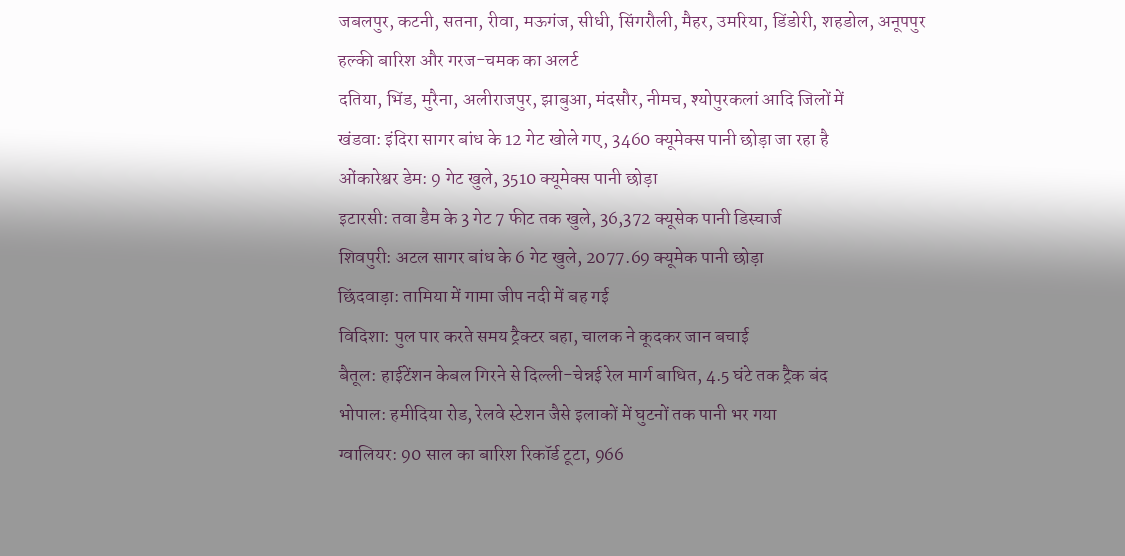जबलपुर, कटनी, सतना, रीवा, मऊगंज, सीधी, सिंगरौली, मैहर, उमरिया, डिंडोरी, शहडोल, अनूपपुर
हल्की बारिश और गरज-चमक का अलर्ट
दतिया, भिंड, मुरैना, अलीराजपुर, झाबुआ, मंदसौर, नीमच, श्योपुरकलां आदि जिलों में
खंडवा: इंदिरा सागर बांध के 12 गेट खोले गए, 3460 क्यूमेक्स पानी छोड़ा जा रहा है
ओंकारेश्वर डेम: 9 गेट खुले, 3510 क्यूमेक्स पानी छोड़ा
इटारसी: तवा डैम के 3 गेट 7 फीट तक खुले, 36,372 क्यूसेक पानी डिस्चार्ज
शिवपुरी: अटल सागर बांध के 6 गेट खुले, 2077.69 क्यूमेक पानी छोड़ा
छिंदवाड़ा: तामिया में गामा जीप नदी में बह गई
विदिशा: पुल पार करते समय ट्रैक्टर बहा, चालक ने कूदकर जान बचाई
बैतूल: हाईटेंशन केबल गिरने से दिल्ली-चेन्नई रेल मार्ग बाधित, 4.5 घंटे तक ट्रैक बंद
भोपाल: हमीदिया रोड, रेलवे स्टेशन जैसे इलाकों में घुटनों तक पानी भर गया
ग्वालियर: 90 साल का बारिश रिकॉर्ड टूटा, 966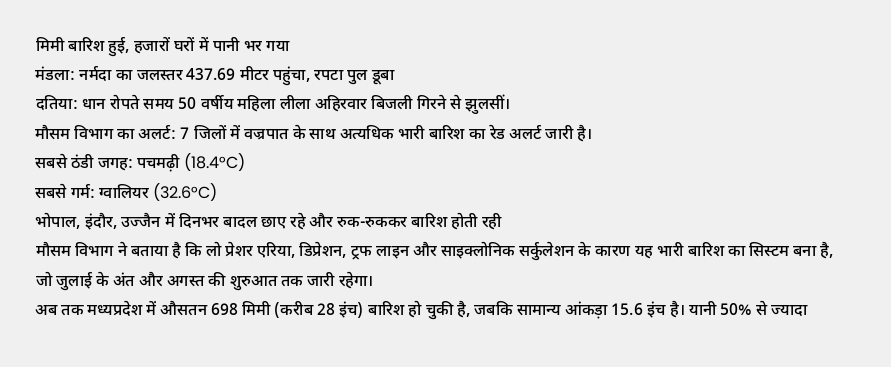मिमी बारिश हुई, हजारों घरों में पानी भर गया
मंडला: नर्मदा का जलस्तर 437.69 मीटर पहुंचा, रपटा पुल डूबा
दतिया: धान रोपते समय 50 वर्षीय महिला लीला अहिरवार बिजली गिरने से झुलसीं।
मौसम विभाग का अलर्ट: 7 जिलों में वज्रपात के साथ अत्यधिक भारी बारिश का रेड अलर्ट जारी है।
सबसे ठंडी जगह: पचमढ़ी (18.4°C)
सबसे गर्म: ग्वालियर (32.6°C)
भोपाल, इंदौर, उज्जैन में दिनभर बादल छाए रहे और रुक-रुककर बारिश होती रही
मौसम विभाग ने बताया है कि लो प्रेशर एरिया, डिप्रेशन, ट्रफ लाइन और साइक्लोनिक सर्कुलेशन के कारण यह भारी बारिश का सिस्टम बना है, जो जुलाई के अंत और अगस्त की शुरुआत तक जारी रहेगा।
अब तक मध्यप्रदेश में औसतन 698 मिमी (करीब 28 इंच) बारिश हो चुकी है, जबकि सामान्य आंकड़ा 15.6 इंच है। यानी 50% से ज्यादा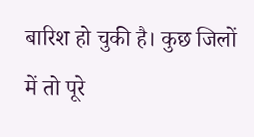बारिश हो चुकी है। कुछ जिलों में तो पूरे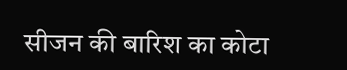सीजन की बारिश का कोटा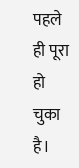पहले ही पूरा हो चुका है।